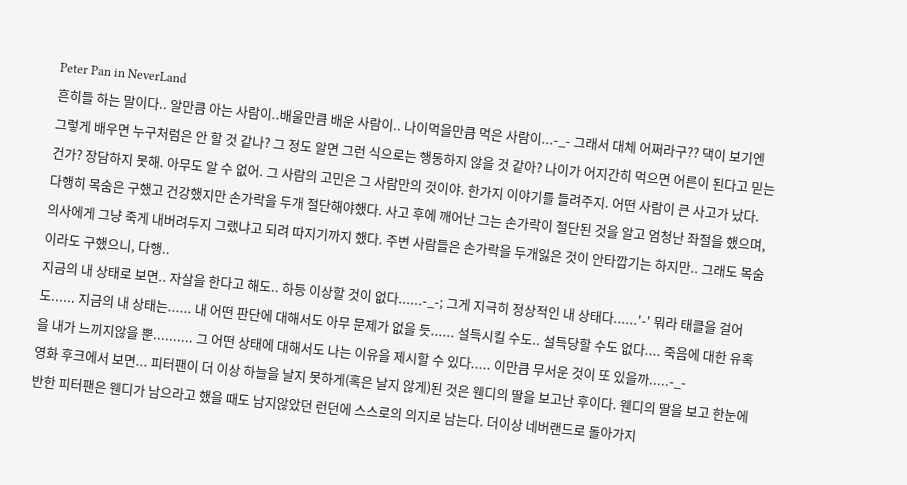Peter Pan in NeverLand
흔히들 하는 말이다.. 알만큼 아는 사람이..배울만큼 배운 사람이.. 나이먹을만큼 먹은 사람이...-_- 그래서 대체 어쩌라구?? 댁이 보기엔 그렇게 배우면 누구처럼은 안 할 것 같나? 그 정도 알면 그런 식으로는 행동하지 않을 것 같아? 나이가 어지간히 먹으면 어른이 된다고 믿는 건가? 장담하지 못해. 아무도 알 수 없어. 그 사람의 고민은 그 사람만의 것이야. 한가지 이야기를 들려주지. 어떤 사람이 큰 사고가 났다. 다행히 목숨은 구했고 건강했지만 손가락을 두개 절단해야했다. 사고 후에 깨어난 그는 손가락이 절단된 것을 알고 엄청난 좌절을 했으며, 의사에게 그냥 죽게 내버려두지 그랬냐고 되려 따지기까지 했다. 주변 사람들은 손가락을 두개잃은 것이 안타깝기는 하지만.. 그래도 목숨이라도 구했으니, 다행..
지금의 내 상태로 보면.. 자살을 한다고 해도.. 하등 이상할 것이 없다......-_-; 그게 지극히 정상적인 내 상태다......'-' 뭐라 태클을 걸어도...... 지금의 내 상태는...... 내 어떤 판단에 대해서도 아무 문제가 없을 듯...... 설득시킬 수도.. 설득당할 수도 없다.... 죽음에 대한 유혹을 내가 느끼지않을 뿐.......... 그 어떤 상태에 대해서도 나는 이유을 제시할 수 있다..... 이만큼 무서운 것이 또 있을까.....-_-
영화 후크에서 보면... 피터팬이 더 이상 하늘을 날지 못하게(혹은 날지 않게)된 것은 웬디의 딸을 보고난 후이다. 웬디의 딸을 보고 한눈에 반한 피터팬은 웬디가 남으라고 했을 때도 남지않았던 런던에 스스로의 의지로 남는다. 더이상 네버랜드로 돌아가지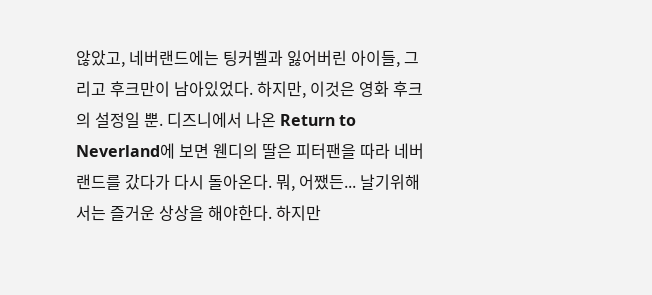않았고, 네버랜드에는 팅커벨과 잃어버린 아이들, 그리고 후크만이 남아있었다. 하지만, 이것은 영화 후크의 설정일 뿐. 디즈니에서 나온 Return to Neverland에 보면 웬디의 딸은 피터팬을 따라 네버랜드를 갔다가 다시 돌아온다. 뭐, 어쨌든... 날기위해서는 즐거운 상상을 해야한다. 하지만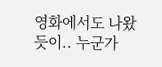영화에서도 나왔듯이.. 누군가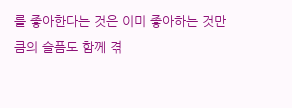를 좋아한다는 것은 이미 좋아하는 것만큼의 슬픔도 함께 겪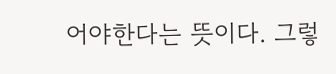어야한다는 뜻이다. 그렇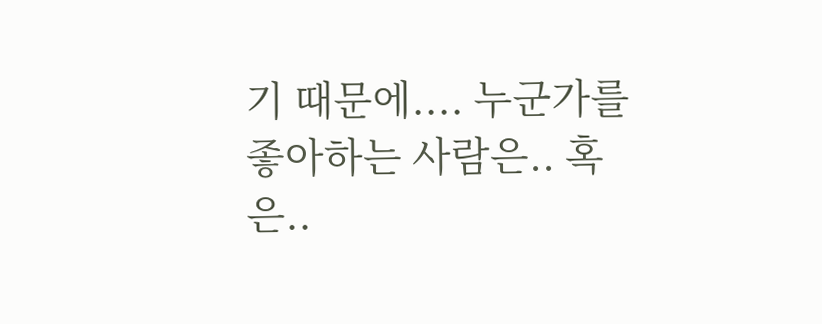기 때문에.... 누군가를 좋아하는 사람은.. 혹은..